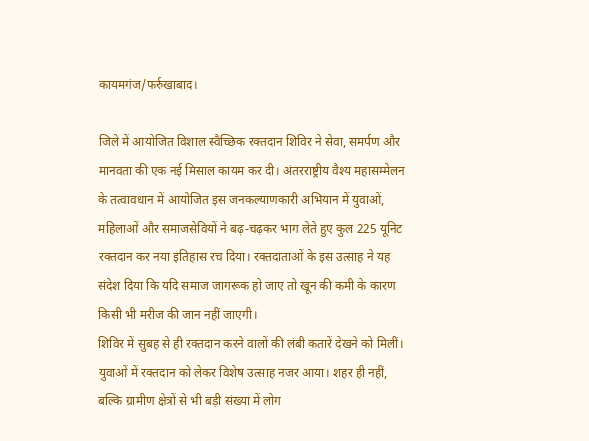कायमगंज/फर्रुखाबाद।

जिले में आयोजित विशाल स्वैच्छिक रक्तदान शिविर ने सेवा, समर्पण और मानवता की एक नई मिसाल कायम कर दी। अंतरराष्ट्रीय वैश्य महासम्मेलन के तत्वावधान में आयोजित इस जनकल्याणकारी अभियान में युवाओं, महिलाओं और समाजसेवियों ने बढ़-चढ़कर भाग लेते हुए कुल 225 यूनिट रक्तदान कर नया इतिहास रच दिया। रक्तदाताओं के इस उत्साह ने यह संदेश दिया कि यदि समाज जागरूक हो जाए तो खून की कमी के कारण किसी भी मरीज की जान नहीं जाएगी।
शिविर में सुबह से ही रक्तदान करने वालों की लंबी कतारें देखने को मिलीं। युवाओं में रक्तदान को लेकर विशेष उत्साह नजर आया। शहर ही नहीं, बल्कि ग्रामीण क्षेत्रों से भी बड़ी संख्या में लोग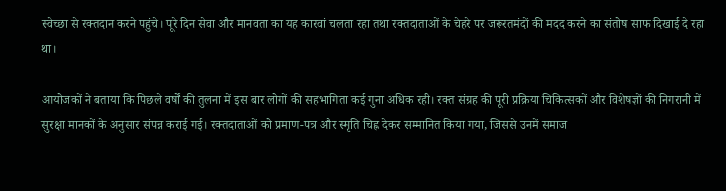स्वेच्छा से रक्तदान करने पहुंचे। पूरे दिन सेवा और मानवता का यह कारवां चलता रहा तथा रक्तदाताओं के चेहरे पर जरूरतमंदों की मदद करने का संतोष साफ दिखाई दे रहा था।

आयोजकों ने बताया कि पिछले वर्षों की तुलना में इस बार लोगों की सहभागिता कई गुना अधिक रही। रक्त संग्रह की पूरी प्रक्रिया चिकित्सकों और विशेषज्ञों की निगरानी में सुरक्षा मानकों के अनुसार संपन्न कराई गई। रक्तदाताओं को प्रमाण-पत्र और स्मृति चिह्न देकर सम्मानित किया गया, जिससे उनमें समाज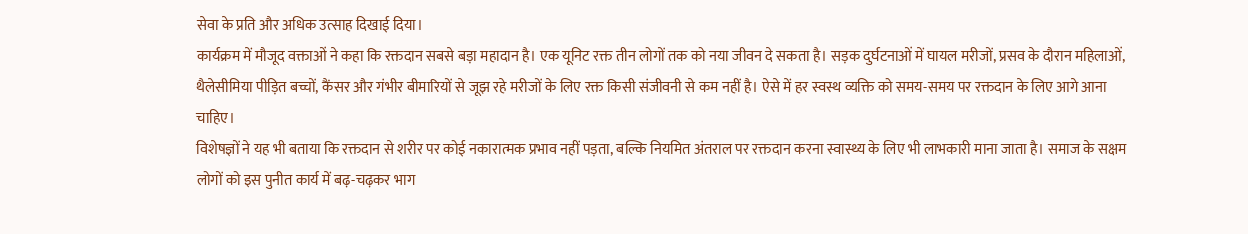सेवा के प्रति और अधिक उत्साह दिखाई दिया।
कार्यक्रम में मौजूद वक्ताओं ने कहा कि रक्तदान सबसे बड़ा महादान है। एक यूनिट रक्त तीन लोगों तक को नया जीवन दे सकता है। सड़क दुर्घटनाओं में घायल मरीजों, प्रसव के दौरान महिलाओं, थैलेसीमिया पीड़ित बच्चों, कैंसर और गंभीर बीमारियों से जूझ रहे मरीजों के लिए रक्त किसी संजीवनी से कम नहीं है। ऐसे में हर स्वस्थ व्यक्ति को समय-समय पर रक्तदान के लिए आगे आना चाहिए।
विशेषज्ञों ने यह भी बताया कि रक्तदान से शरीर पर कोई नकारात्मक प्रभाव नहीं पड़ता, बल्कि नियमित अंतराल पर रक्तदान करना स्वास्थ्य के लिए भी लाभकारी माना जाता है। समाज के सक्षम लोगों को इस पुनीत कार्य में बढ़-चढ़कर भाग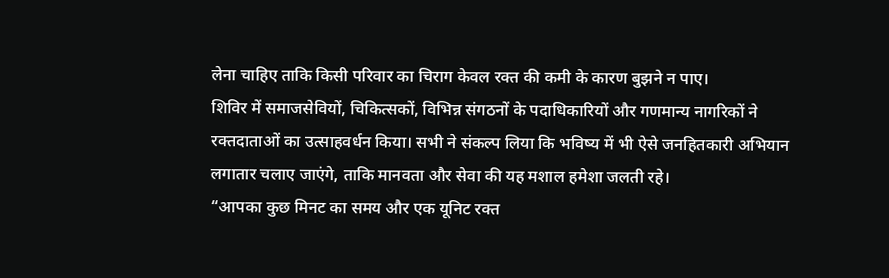लेना चाहिए ताकि किसी परिवार का चिराग केवल रक्त की कमी के कारण बुझने न पाए।
शिविर में समाजसेवियों, चिकित्सकों, विभिन्न संगठनों के पदाधिकारियों और गणमान्य नागरिकों ने रक्तदाताओं का उत्साहवर्धन किया। सभी ने संकल्प लिया कि भविष्य में भी ऐसे जनहितकारी अभियान लगातार चलाए जाएंगे, ताकि मानवता और सेवा की यह मशाल हमेशा जलती रहे।
“आपका कुछ मिनट का समय और एक यूनिट रक्त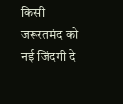किसी जरूरतमंद को नई जिंदगी दे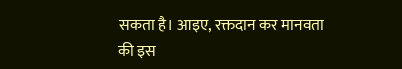सकता है। आइए, रक्तदान कर मानवता की इस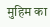मुहिम का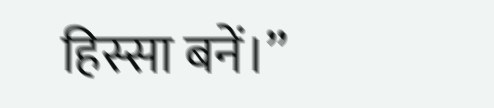हिस्सा बनें।”